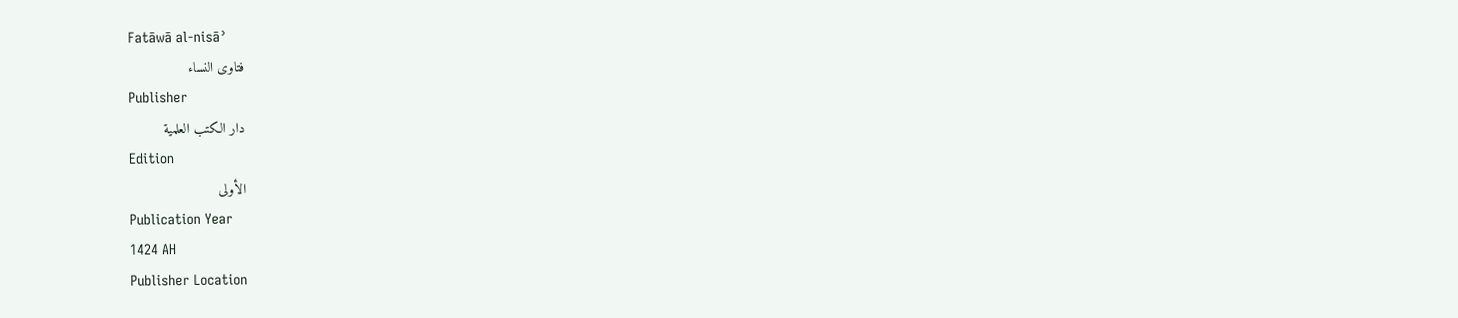Fatāwā al-nisāʾ
فتاوى النساء
Publisher
دار الكتب العلمية
Edition
الأولى
Publication Year
1424 AH
Publisher Location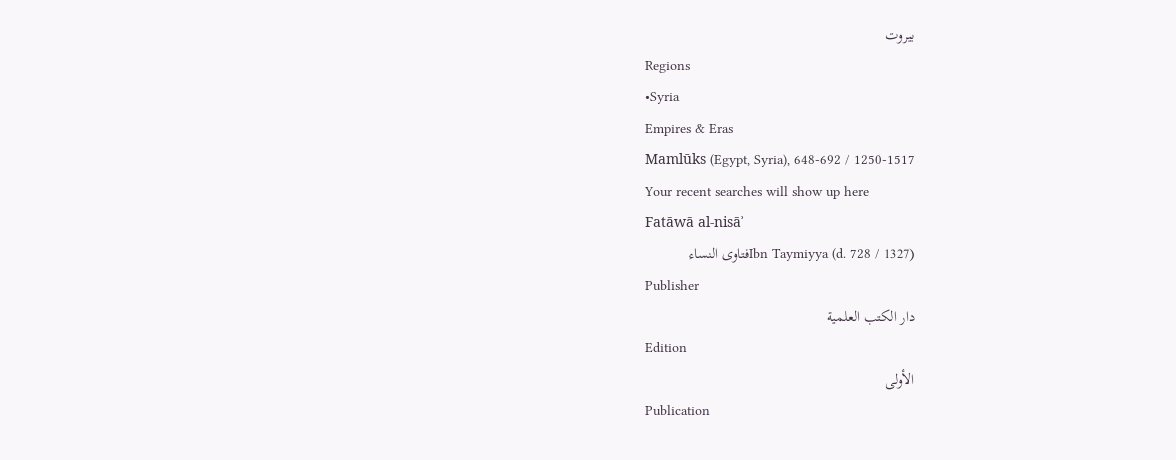بيروت
Regions
•Syria
Empires & Eras
Mamlūks (Egypt, Syria), 648-692 / 1250-1517
Your recent searches will show up here
Fatāwā al-nisāʾ
Ibn Taymiyya (d. 728 / 1327)فتاوى النساء
Publisher
دار الكتب العلمية
Edition
الأولى
Publication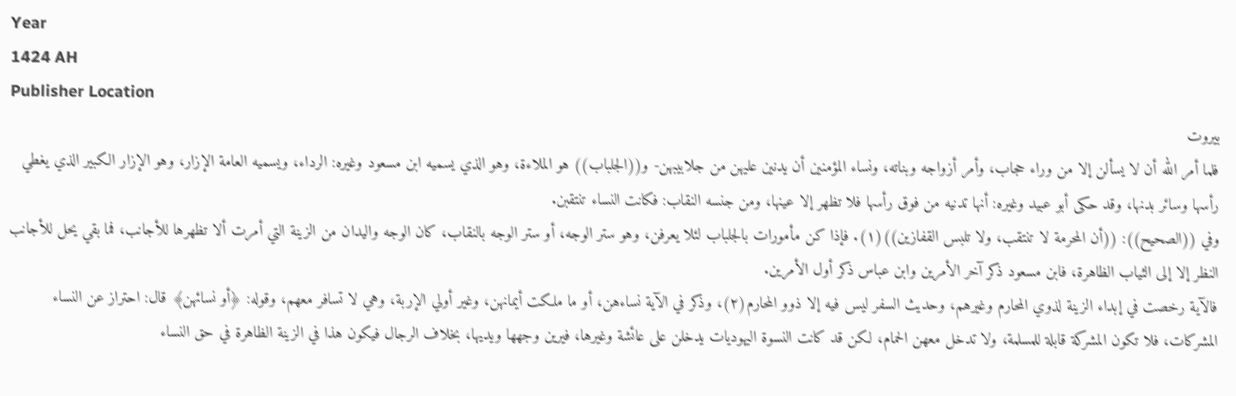Year
1424 AH
Publisher Location
بيروت
فلما أمر الله أن لا يسألن إلا من وراء حجاب، وأمر أزواجه وبناته، ونساء المؤمنين أن يدنين عليهن من جلابيبهن- و((الجلباب)) هو الملاءة، وهو الذي يسميه ابن مسعود وغيره: الرداء، ويسميه العامة الإزار، وهو الإزار الكبير الذي يغطي رأسها وسائر بدنها، وقد حكى أبو عبيد وغيره: أنها تدنيه من فوق رأسها فلا تظهر إلا عينها، ومن جنسه النقاب: فكانت النساء تنتقبن.
وفي ((الصحيح)): ((أن المحرمة لا تنتقب، ولا تلبس القفازين))(١). فإذا كن مأمورات بالجلباب لئلا يعرفن، وهو ستر الوجه، أو ستر الوجه بالنقاب، كان الوجه واليدان من الزينة التي أمرت ألا تظهرها للأجانب، فما بقي يحل للأجانب النظر إلا إلى الثياب الظاهرة، فابن مسعود ذكر آخر الأمرين وابن عباس ذكر أول الأمرين.
فالآية رخصت في إبداء الزينة لذوي المحارم وغيرهم، وحديث السفر ليس فيه إلا ذوو المحارم(٢)، وذكر في الآية نساءهن، أو ما ملكت أيمانهن، وغير أولي الإربة، وهي لا تسافر معهم، وقوله: ﴿أو نسائهن﴾ قال: احتراز عن النساء المشركات، فلا تكون المشركة قابلة للمسلمة، ولا تدخل معهن الحمام، لكن قد كانت النسوة اليهوديات يدخلن على عائشة وغيرها، فيرين وجهها ويديها، بخلاف الرجال فيكون هذا في الزينة الظاهرة في حق النساء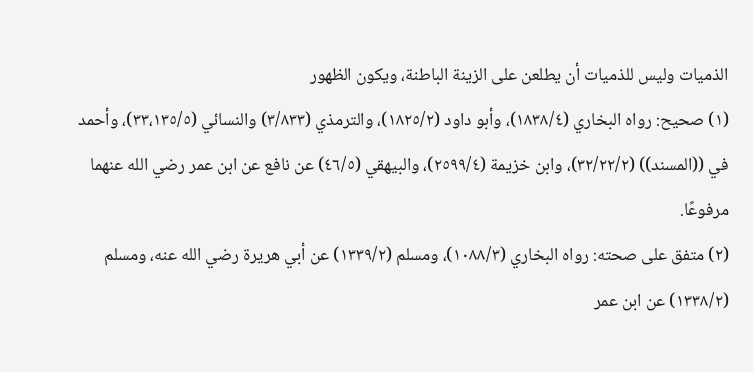الذميات وليس للذميات أن يطلعن على الزينة الباطنة، ويكون الظهور
(١) صحيح: رواه البخاري (١٨٣٨/٤)، وأبو داود (١٨٢٥/٢)، والترمذي (٣/٨٣٣) والنسائي (٣٣،١٣٥/٥)، وأحمد في ((المسند)) (٣٢/٢٢/٢)، وابن خزيمة (٢٥٩٩/٤)، والبيهقي (٤٦/٥) عن نافع عن ابن عمر رضي الله عنهما مرفوعًا.
(٢) متفق على صحته: رواه البخاري (١٠٨٨/٣)، ومسلم (١٣٣٩/٢) عن أبي هريرة رضي الله عنه، ومسلم (١٣٣٨/٢) عن ابن عمر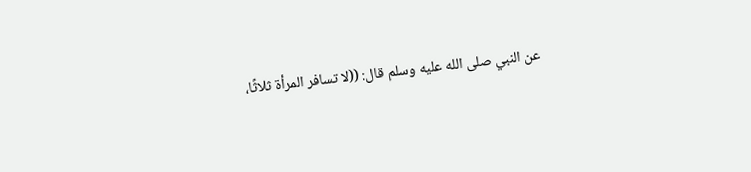عن النبي صلى الله عليه وسلم قال: ((لا تسافر المرأة ثلاثًا،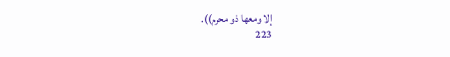إلا ومعها ذو محرم)).
223